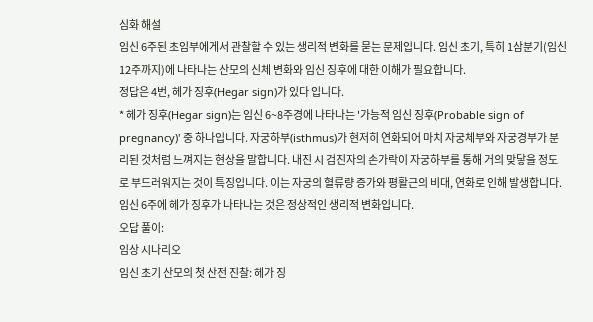심화 해설
임신 6주된 초임부에게서 관찰할 수 있는 생리적 변화를 묻는 문제입니다. 임신 초기, 특히 1삼분기(임신 12주까지)에 나타나는 산모의 신체 변화와 임신 징후에 대한 이해가 필요합니다.
정답은 4번, 헤가 징후(Hegar sign)가 있다 입니다.
* 헤가 징후(Hegar sign)는 임신 6~8주경에 나타나는 '가능적 임신 징후(Probable sign of pregnancy)' 중 하나입니다. 자궁하부(isthmus)가 현저히 연화되어 마치 자궁체부와 자궁경부가 분리된 것처럼 느껴지는 현상을 말합니다. 내진 시 검진자의 손가락이 자궁하부를 통해 거의 맞닿을 정도로 부드러워지는 것이 특징입니다. 이는 자궁의 혈류량 증가와 평활근의 비대, 연화로 인해 발생합니다. 임신 6주에 헤가 징후가 나타나는 것은 정상적인 생리적 변화입니다.
오답 풀이:
임상 시나리오
임신 초기 산모의 첫 산전 진찰: 헤가 징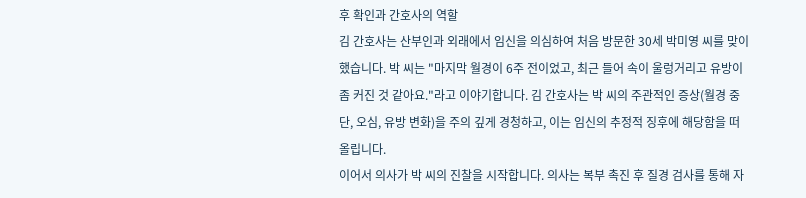후 확인과 간호사의 역할
김 간호사는 산부인과 외래에서 임신을 의심하여 처음 방문한 30세 박미영 씨를 맞이했습니다. 박 씨는 "마지막 월경이 6주 전이었고, 최근 들어 속이 울렁거리고 유방이 좀 커진 것 같아요."라고 이야기합니다. 김 간호사는 박 씨의 주관적인 증상(월경 중단, 오심, 유방 변화)을 주의 깊게 경청하고, 이는 임신의 추정적 징후에 해당함을 떠올립니다.
이어서 의사가 박 씨의 진찰을 시작합니다. 의사는 복부 촉진 후 질경 검사를 통해 자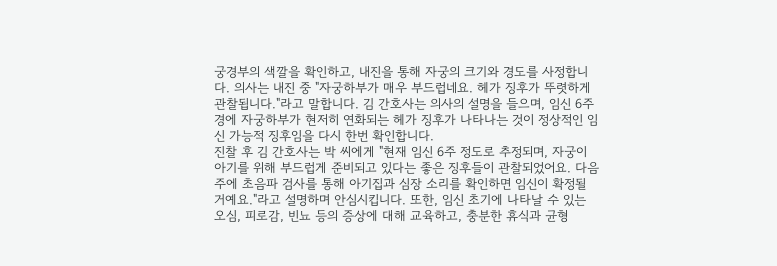궁경부의 색깔을 확인하고, 내진을 통해 자궁의 크기와 경도를 사정합니다. 의사는 내진 중 "자궁하부가 매우 부드럽네요. 헤가 징후가 뚜렷하게 관찰됩니다."라고 말합니다. 김 간호사는 의사의 설명을 들으며, 임신 6주경에 자궁하부가 현저히 연화되는 헤가 징후가 나타나는 것이 정상적인 임신 가능적 징후임을 다시 한번 확인합니다.
진찰 후 김 간호사는 박 씨에게 "현재 임신 6주 정도로 추정되며, 자궁이 아기를 위해 부드럽게 준비되고 있다는 좋은 징후들이 관찰되었어요. 다음 주에 초음파 검사를 통해 아기집과 심장 소리를 확인하면 임신이 확정될 거예요."라고 설명하며 안심시킵니다. 또한, 임신 초기에 나타날 수 있는 오심, 피로감, 빈뇨 등의 증상에 대해 교육하고, 충분한 휴식과 균형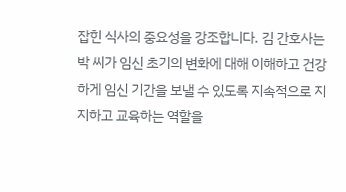잡힌 식사의 중요성을 강조합니다. 김 간호사는 박 씨가 임신 초기의 변화에 대해 이해하고 건강하게 임신 기간을 보낼 수 있도록 지속적으로 지지하고 교육하는 역할을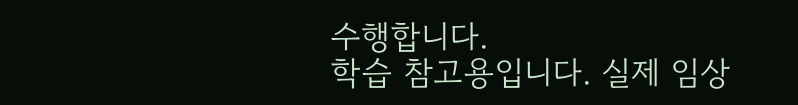수행합니다.
학습 참고용입니다. 실제 임상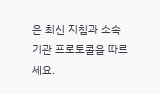은 최신 지침과 소속 기관 프로토콜을 따르세요.